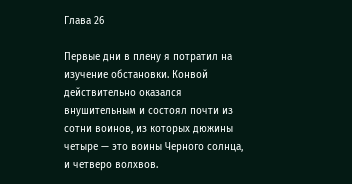Глава 26

Первые дни в плену я потратил на изучение обстановки. Конвой действительно оказался внушительным и состоял почти из сотни воинов, из которых дюжины четыре — это воины Черного солнца, и четверо волхвов.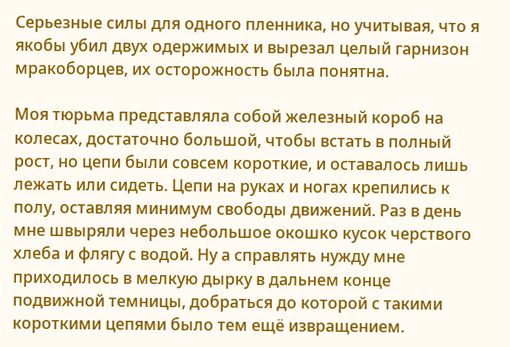Серьезные силы для одного пленника, но учитывая, что я якобы убил двух одержимых и вырезал целый гарнизон мракоборцев, их осторожность была понятна.

Моя тюрьма представляла собой железный короб на колесах, достаточно большой, чтобы встать в полный рост, но цепи были совсем короткие, и оставалось лишь лежать или сидеть. Цепи на руках и ногах крепились к полу, оставляя минимум свободы движений. Раз в день мне швыряли через небольшое окошко кусок черствого хлеба и флягу с водой. Ну а справлять нужду мне приходилось в мелкую дырку в дальнем конце подвижной темницы, добраться до которой с такими короткими цепями было тем ещё извращением.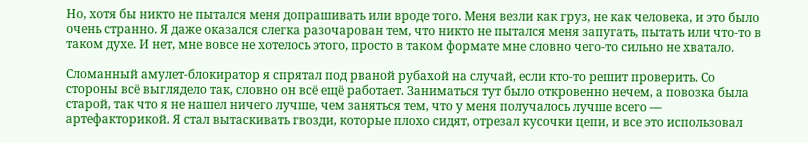Но, хотя бы никто не пытался меня допрашивать или вроде того. Меня везли как груз, не как человека, и это было очень странно. Я даже оказался слегка разочарован тем, что никто не пытался меня запугать, пытать или что-то в таком духе. И нет, мне вовсе не хотелось этого, просто в таком формате мне словно чего-то сильно не хватало.

Сломанный амулет-блокиратор я спрятал под рваной рубахой на случай, если кто-то решит проверить. Со стороны всё выглядело так, словно он всё ещё работает. Заниматься тут было откровенно нечем, а повозка была старой, так что я не нашел ничего лучше, чем заняться тем, что у меня получалось лучше всего — артефакторикой. Я стал вытаскивать гвозди, которые плохо сидят, отрезал кусочки цепи, и все это использовал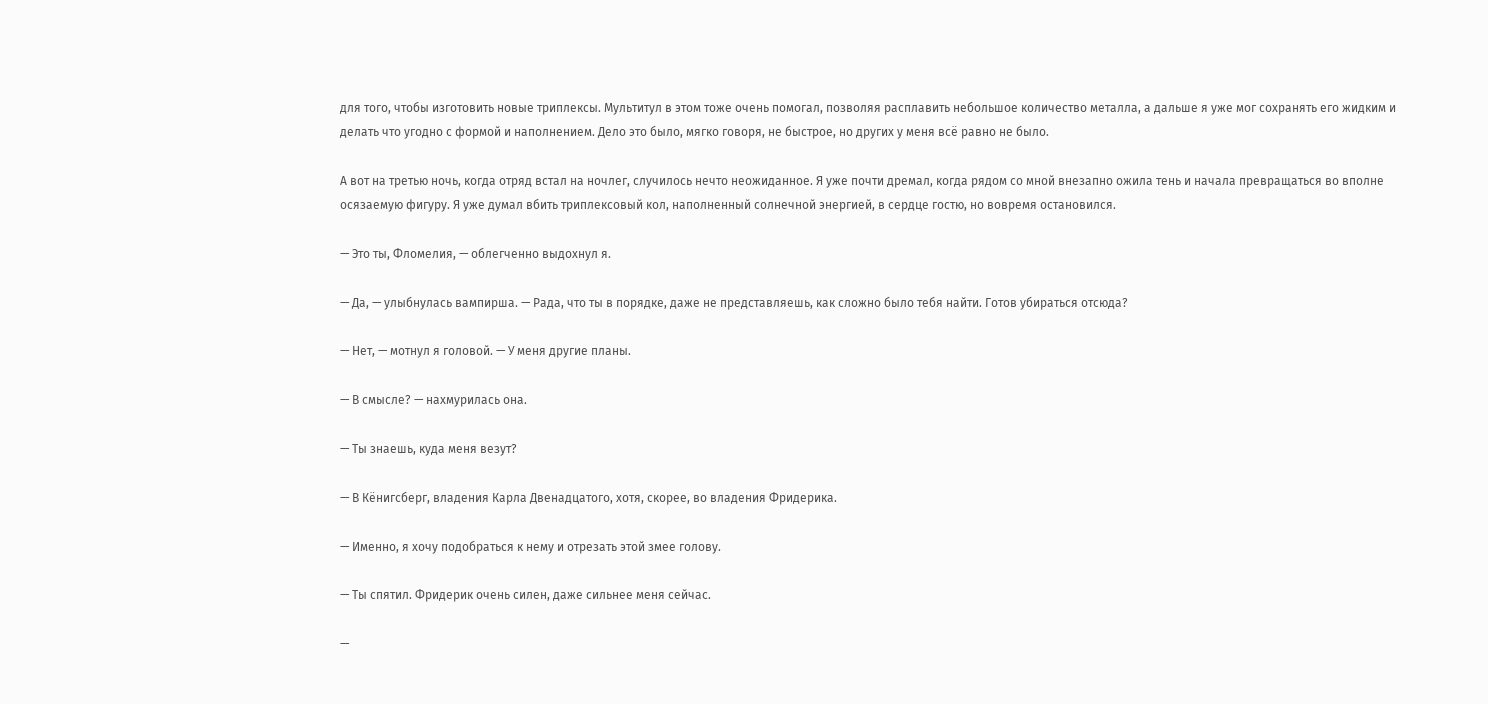для того, чтобы изготовить новые триплексы. Мультитул в этом тоже очень помогал, позволяя расплавить небольшое количество металла, а дальше я уже мог сохранять его жидким и делать что угодно с формой и наполнением. Дело это было, мягко говоря, не быстрое, но других у меня всё равно не было.

А вот на третью ночь, когда отряд встал на ночлег, случилось нечто неожиданное. Я уже почти дремал, когда рядом со мной внезапно ожила тень и начала превращаться во вполне осязаемую фигуру. Я уже думал вбить триплексовый кол, наполненный солнечной энергией, в сердце гостю, но вовремя остановился.

— Это ты, Фломелия, — облегченно выдохнул я.

— Да, — улыбнулась вампирша. — Рада, что ты в порядке, даже не представляешь, как сложно было тебя найти. Готов убираться отсюда?

— Нет, — мотнул я головой. — У меня другие планы.

— В смысле? — нахмурилась она.

— Ты знаешь, куда меня везут?

— В Кёнигсберг, владения Карла Двенадцатого, хотя, скорее, во владения Фридерика.

— Именно, я хочу подобраться к нему и отрезать этой змее голову.

— Ты спятил. Фридерик очень силен, даже сильнее меня сейчас.

—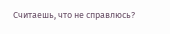Считаешь, что не справлюсь?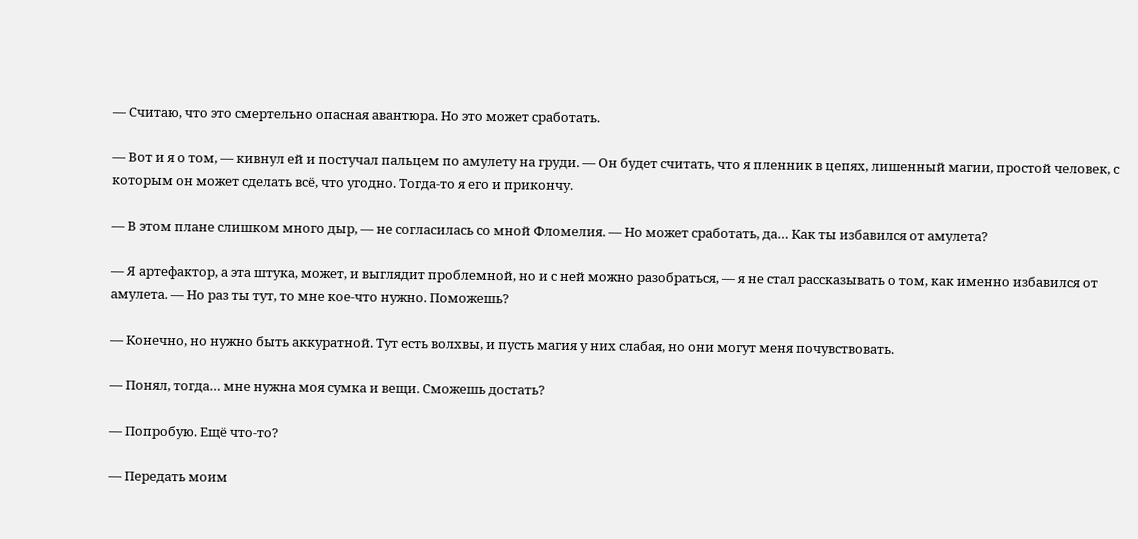— Считаю, что это смертельно опасная авантюра. Но это может сработать.

— Вот и я о том, — кивнул ей и постучал пальцем по амулету на груди. — Он будет считать, что я пленник в цепях, лишенный магии, простой человек, с которым он может сделать всё, что угодно. Тогда-то я его и прикончу.

— В этом плане слишком много дыр, — не согласилась со мной Фломелия. — Но может сработать, да… Как ты избавился от амулета?

— Я артефактор, а эта штука, может, и выглядит проблемной, но и с ней можно разобраться, — я не стал рассказывать о том, как именно избавился от амулета. — Но раз ты тут, то мне кое-что нужно. Поможешь?

— Конечно, но нужно быть аккуратной. Тут есть волхвы, и пусть магия у них слабая, но они могут меня почувствовать.

— Понял, тогда… мне нужна моя сумка и вещи. Сможешь достать?

— Попробую. Ещё что-то?

— Передать моим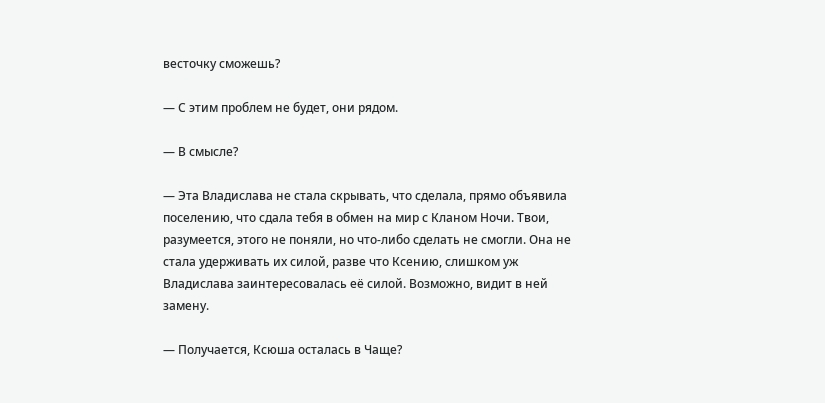весточку сможешь?

— С этим проблем не будет, они рядом.

— В смысле?

— Эта Владислава не стала скрывать, что сделала, прямо объявила поселению, что сдала тебя в обмен на мир с Кланом Ночи. Твои, разумеется, этого не поняли, но что-либо сделать не смогли. Она не стала удерживать их силой, разве что Ксению, слишком уж Владислава заинтересовалась её силой. Возможно, видит в ней замену.

— Получается, Ксюша осталась в Чаще?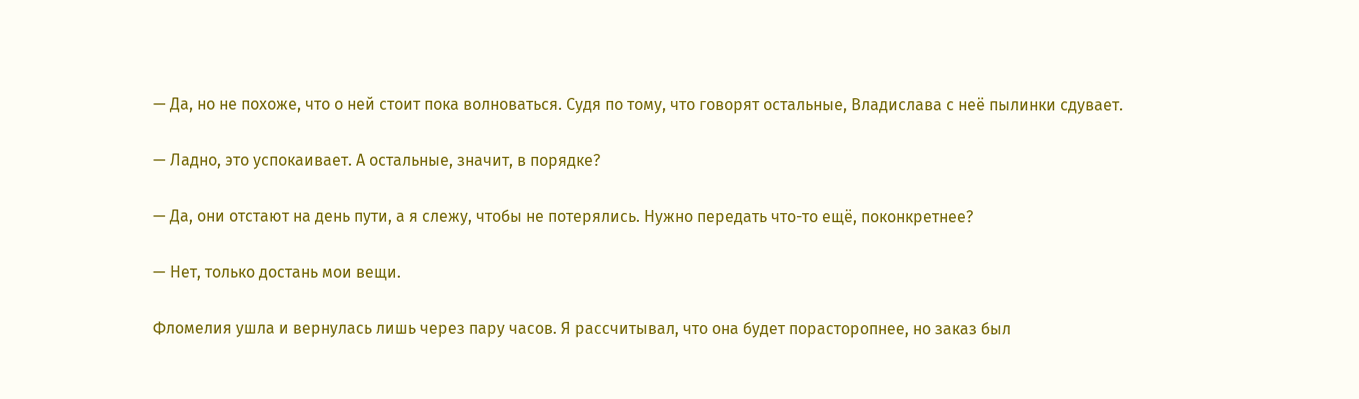— Да, но не похоже, что о ней стоит пока волноваться. Судя по тому, что говорят остальные, Владислава с неё пылинки сдувает.

— Ладно, это успокаивает. А остальные, значит, в порядке?

— Да, они отстают на день пути, а я слежу, чтобы не потерялись. Нужно передать что-то ещё, поконкретнее?

— Нет, только достань мои вещи.

Фломелия ушла и вернулась лишь через пару часов. Я рассчитывал, что она будет порасторопнее, но заказ был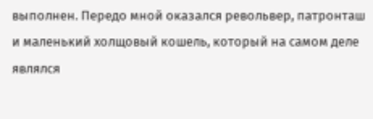выполнен. Передо мной оказался револьвер, патронташ и маленький холщовый кошель, который на самом деле являлся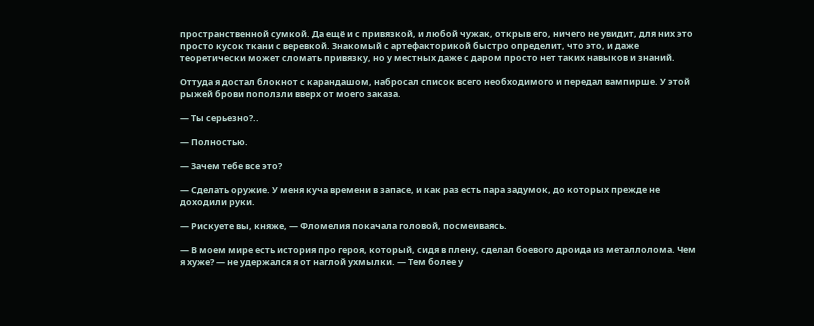пространственной сумкой. Да ещё и с привязкой, и любой чужак, открыв его, ничего не увидит, для них это просто кусок ткани с веревкой. Знакомый с артефакторикой быстро определит, что это, и даже теоретически может сломать привязку, но у местных даже с даром просто нет таких навыков и знаний.

Оттуда я достал блокнот с карандашом, набросал список всего необходимого и передал вампирше. У этой рыжей брови поползли вверх от моего заказа.

— Ты серьезно?..

— Полностью.

— Зачем тебе все это?

— Сделать оружие. У меня куча времени в запасе, и как раз есть пара задумок, до которых прежде не доходили руки.

— Рискуете вы, княже, — Фломелия покачала головой, посмеиваясь.

— В моем мире есть история про героя, который, сидя в плену, сделал боевого дроида из металлолома. Чем я хуже? — не удержался я от наглой ухмылки. — Тем более у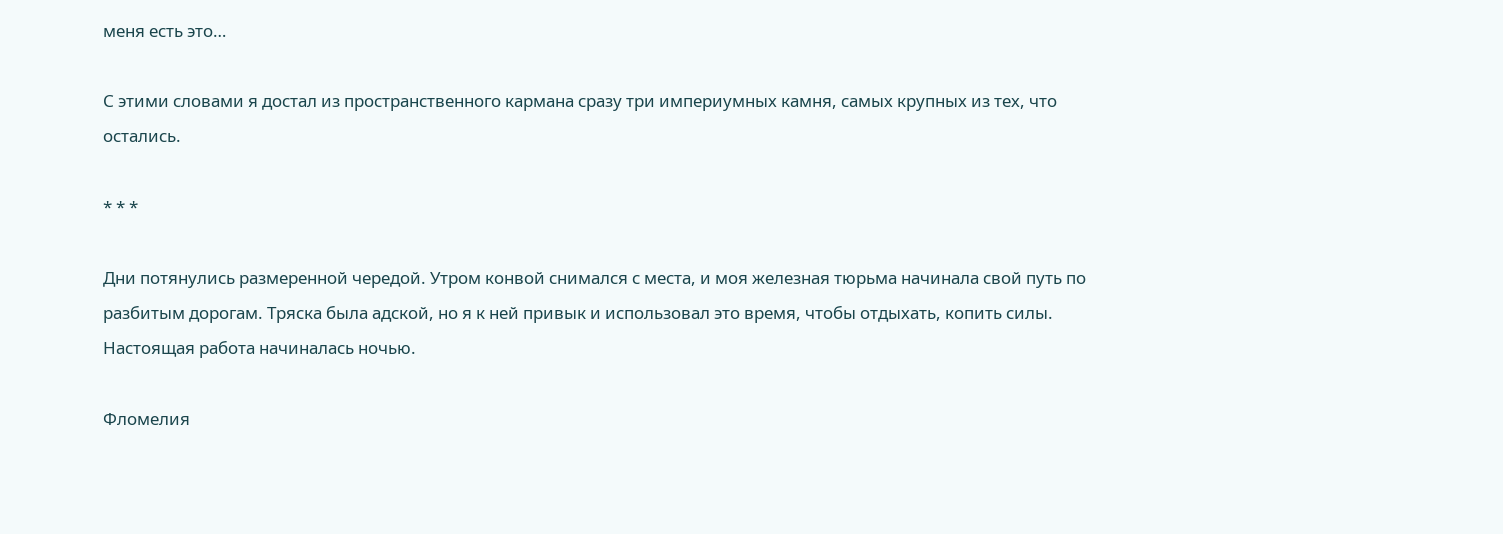меня есть это…

С этими словами я достал из пространственного кармана сразу три империумных камня, самых крупных из тех, что остались.

* * *

Дни потянулись размеренной чередой. Утром конвой снимался с места, и моя железная тюрьма начинала свой путь по разбитым дорогам. Тряска была адской, но я к ней привык и использовал это время, чтобы отдыхать, копить силы. Настоящая работа начиналась ночью.

Фломелия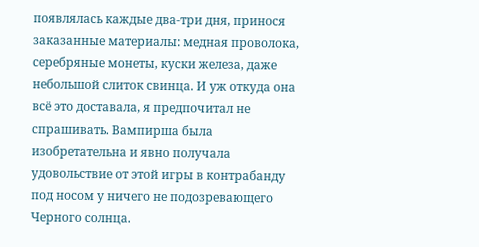появлялась каждые два-три дня, принося заказанные материалы: медная проволока, серебряные монеты, куски железа, даже небольшой слиток свинца. И уж откуда она всё это доставала, я предпочитал не спрашивать. Вампирша была изобретательна и явно получала удовольствие от этой игры в контрабанду под носом у ничего не подозревающего Черного солнца.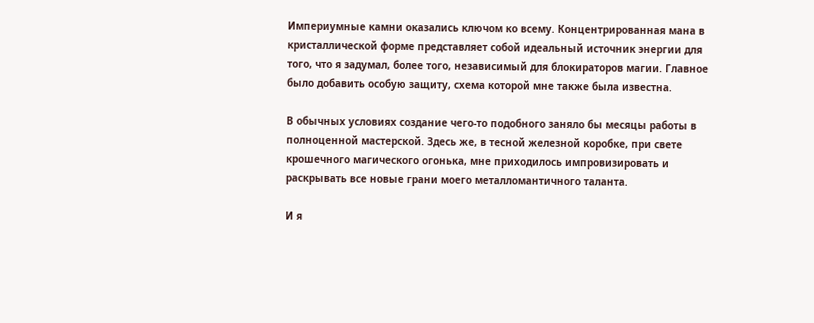Империумные камни оказались ключом ко всему. Концентрированная мана в кристаллической форме представляет собой идеальный источник энергии для того, что я задумал, более того, независимый для блокираторов магии. Главное было добавить особую защиту, схема которой мне также была известна.

В обычных условиях создание чего-то подобного заняло бы месяцы работы в полноценной мастерской. Здесь же, в тесной железной коробке, при свете крошечного магического огонька, мне приходилось импровизировать и раскрывать все новые грани моего металломантичного таланта.

И я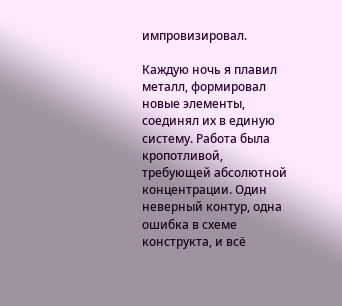импровизировал.

Каждую ночь я плавил металл, формировал новые элементы, соединял их в единую систему. Работа была кропотливой, требующей абсолютной концентрации. Один неверный контур, одна ошибка в схеме конструкта, и всё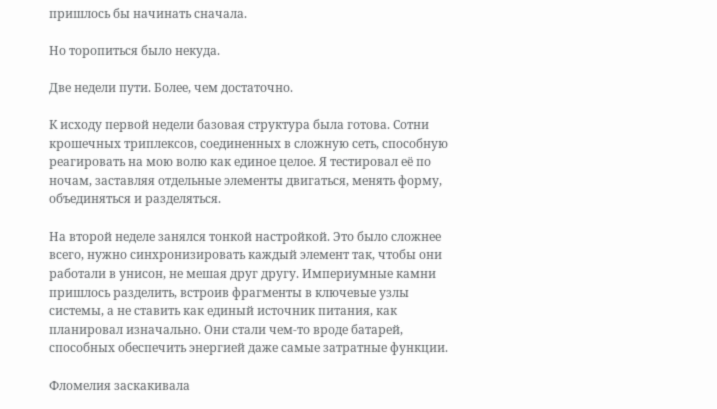пришлось бы начинать сначала.

Но торопиться было некуда.

Две недели пути. Более, чем достаточно.

К исходу первой недели базовая структура была готова. Сотни крошечных триплексов, соединенных в сложную сеть, способную реагировать на мою волю как единое целое. Я тестировал её по ночам, заставляя отдельные элементы двигаться, менять форму, объединяться и разделяться.

На второй неделе занялся тонкой настройкой. Это было сложнее всего, нужно синхронизировать каждый элемент так, чтобы они работали в унисон, не мешая друг другу. Империумные камни пришлось разделить, встроив фрагменты в ключевые узлы системы, а не ставить как единый источник питания, как планировал изначально. Они стали чем-то вроде батарей, способных обеспечить энергией даже самые затратные функции.

Фломелия заскакивала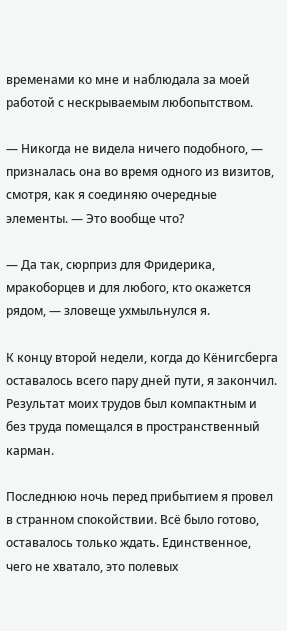временами ко мне и наблюдала за моей работой с нескрываемым любопытством.

— Никогда не видела ничего подобного, — призналась она во время одного из визитов, смотря, как я соединяю очередные элементы. — Это вообще что?

— Да так, сюрприз для Фридерика, мракоборцев и для любого, кто окажется рядом, — зловеще ухмыльнулся я.

К концу второй недели, когда до Кёнигсберга оставалось всего пару дней пути, я закончил. Результат моих трудов был компактным и без труда помещался в пространственный карман.

Последнюю ночь перед прибытием я провел в странном спокойствии. Всё было готово, оставалось только ждать. Единственное, чего не хватало, это полевых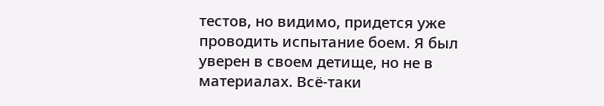тестов, но видимо, придется уже проводить испытание боем. Я был уверен в своем детище, но не в материалах. Всё-таки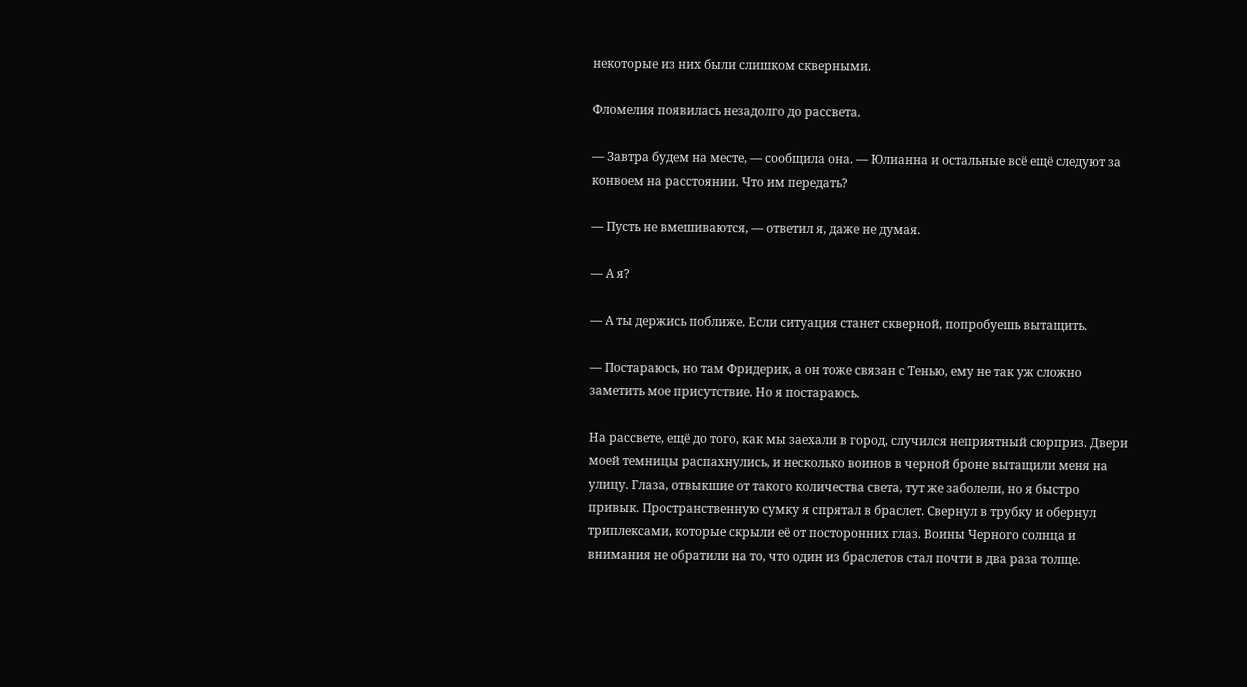некоторые из них были слишком скверными.

Фломелия появилась незадолго до рассвета.

— Завтра будем на месте, — сообщила она. — Юлианна и остальные всё ещё следуют за конвоем на расстоянии. Что им передать?

— Пусть не вмешиваются, — ответил я, даже не думая.

— А я?

— А ты держись поближе. Если ситуация станет скверной, попробуешь вытащить.

— Постараюсь, но там Фридерик, а он тоже связан с Тенью, ему не так уж сложно заметить мое присутствие. Но я постараюсь.

На рассвете, ещё до того, как мы заехали в город, случился неприятный сюрприз. Двери моей темницы распахнулись, и несколько воинов в черной броне вытащили меня на улицу. Глаза, отвыкшие от такого количества света, тут же заболели, но я быстро привык. Пространственную сумку я спрятал в браслет. Свернул в трубку и обернул триплексами, которые скрыли её от посторонних глаз. Воины Черного солнца и внимания не обратили на то, что один из браслетов стал почти в два раза толще.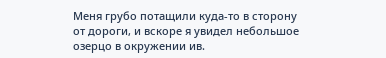Меня грубо потащили куда-то в сторону от дороги, и вскоре я увидел небольшое озерцо в окружении ив.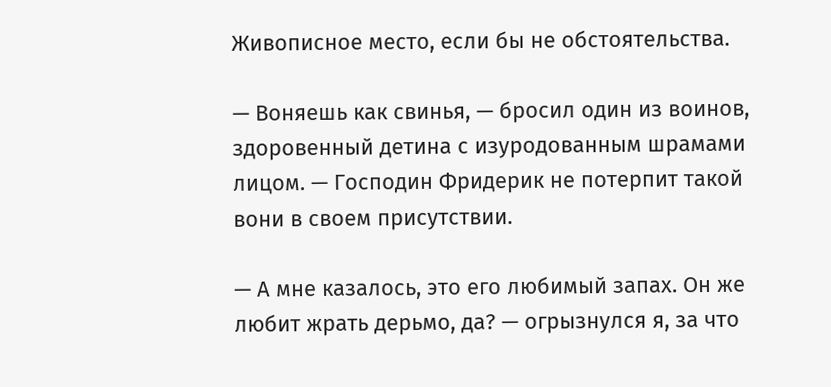Живописное место, если бы не обстоятельства.

— Воняешь как свинья, — бросил один из воинов, здоровенный детина с изуродованным шрамами лицом. — Господин Фридерик не потерпит такой вони в своем присутствии.

— А мне казалось, это его любимый запах. Он же любит жрать дерьмо, да? — огрызнулся я, за что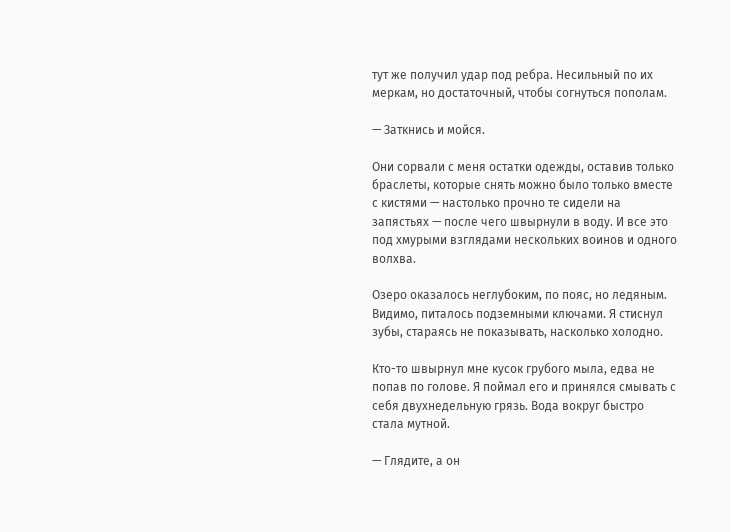тут же получил удар под ребра. Несильный по их меркам, но достаточный, чтобы согнуться пополам.

— Заткнись и мойся.

Они сорвали с меня остатки одежды, оставив только браслеты, которые снять можно было только вместе с кистями — настолько прочно те сидели на запястьях — после чего швырнули в воду. И все это под хмурыми взглядами нескольких воинов и одного волхва.

Озеро оказалось неглубоким, по пояс, но ледяным. Видимо, питалось подземными ключами. Я стиснул зубы, стараясь не показывать, насколько холодно.

Кто-то швырнул мне кусок грубого мыла, едва не попав по голове. Я поймал его и принялся смывать с себя двухнедельную грязь. Вода вокруг быстро стала мутной.

— Глядите, а он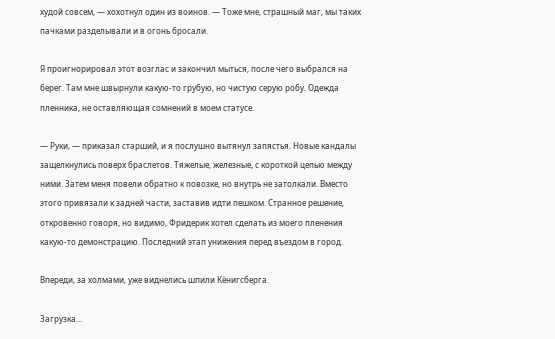худой совсем, — хохотнул один из воинов. — Тоже мне, страшный маг, мы таких пачками разделывали и в огонь бросали.

Я проигнорировал этот возглас и закончил мыться, после чего выбрался на берег. Там мне швырнули какую-то грубую, но чистую серую робу. Одежда пленника, не оставляющая сомнений в моем статусе.

— Руки, — приказал старший, и я послушно вытянул запястья. Новые кандалы защелкнулись поверх браслетов. Тяжелые, железные, с короткой цепью между ними. Затем меня повели обратно к повозке, но внутрь не затолкали. Вместо этого привязали к задней части, заставив идти пешком. Странное решение, откровенно говоря, но видимо, Фридерик хотел сделать из моего пленения какую-то демонстрацию. Последний этап унижения перед въездом в город.

Впереди, за холмами, уже виднелись шпили Кёнигсберга.

Загрузка...